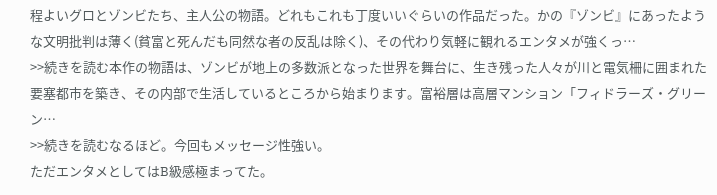程よいグロとゾンビたち、主人公の物語。どれもこれも丁度いいぐらいの作品だった。かの『ゾンビ』にあったような文明批判は薄く(貧富と死んだも同然な者の反乱は除く)、その代わり気軽に観れるエンタメが強くっ…
>>続きを読む本作の物語は、ゾンビが地上の多数派となった世界を舞台に、生き残った人々が川と電気柵に囲まれた要塞都市を築き、その内部で生活しているところから始まります。富裕層は高層マンション「フィドラーズ・グリーン…
>>続きを読むなるほど。今回もメッセージ性強い。
ただエンタメとしてはB級感極まってた。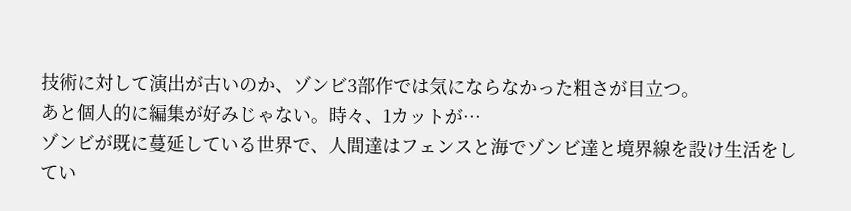技術に対して演出が古いのか、ゾンビ3部作では気にならなかった粗さが目立つ。
あと個人的に編集が好みじゃない。時々、1カットが…
ゾンビが既に蔓延している世界で、人間達はフェンスと海でゾンビ達と境界線を設け生活をしてい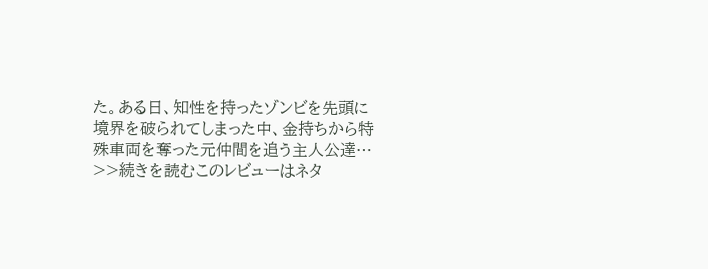た。ある日、知性を持ったゾンビを先頭に境界を破られてしまった中、金持ちから特殊車両を奪った元仲間を追う主人公達…
>>続きを読むこのレビューはネタ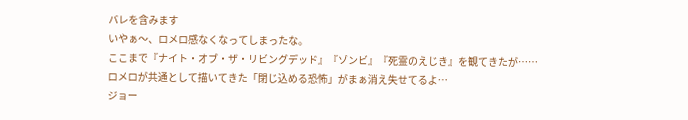バレを含みます
いやぁ〜、ロメロ感なくなってしまったな。
ここまで『ナイト・オブ・ザ・リビングデッド』『ゾンビ』『死霊のえじき』を観てきたが……
ロメロが共通として描いてきた「閉じ込める恐怖」がまぁ消え失せてるよ…
ジョー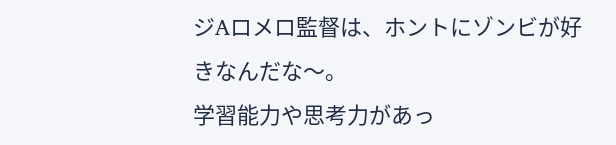ジAロメロ監督は、ホントにゾンビが好きなんだな〜。
学習能力や思考力があっ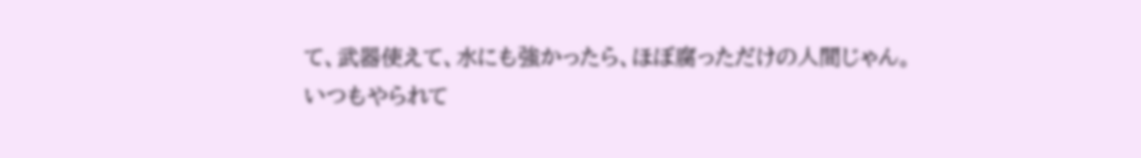て、武器使えて、水にも強かったら、ほぼ腐っただけの人間じゃん。
いつもやられて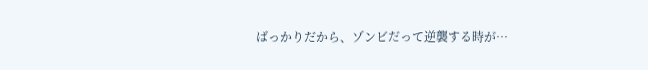ばっかりだから、ゾンビだって逆襲する時が…